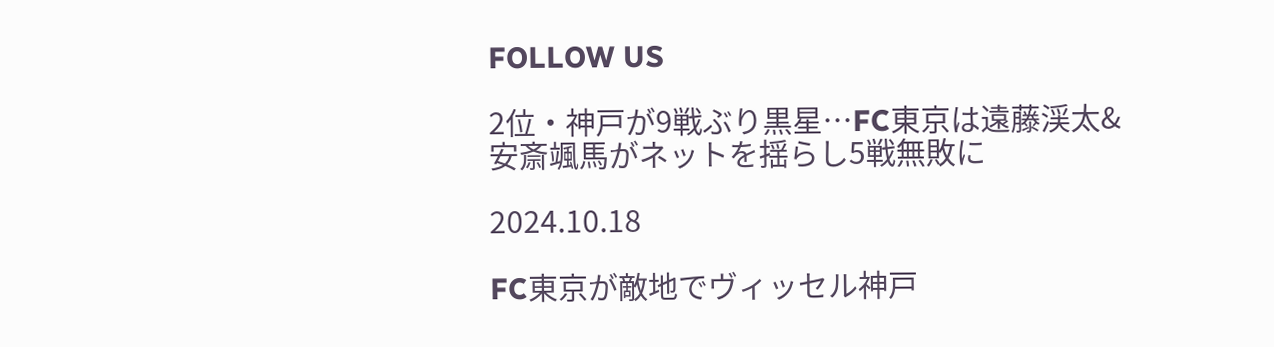FOLLOW US

2位・神戸が9戦ぶり黒星…FC東京は遠藤渓太&安斎颯馬がネットを揺らし5戦無敗に

2024.10.18

FC東京が敵地でヴィッセル神戸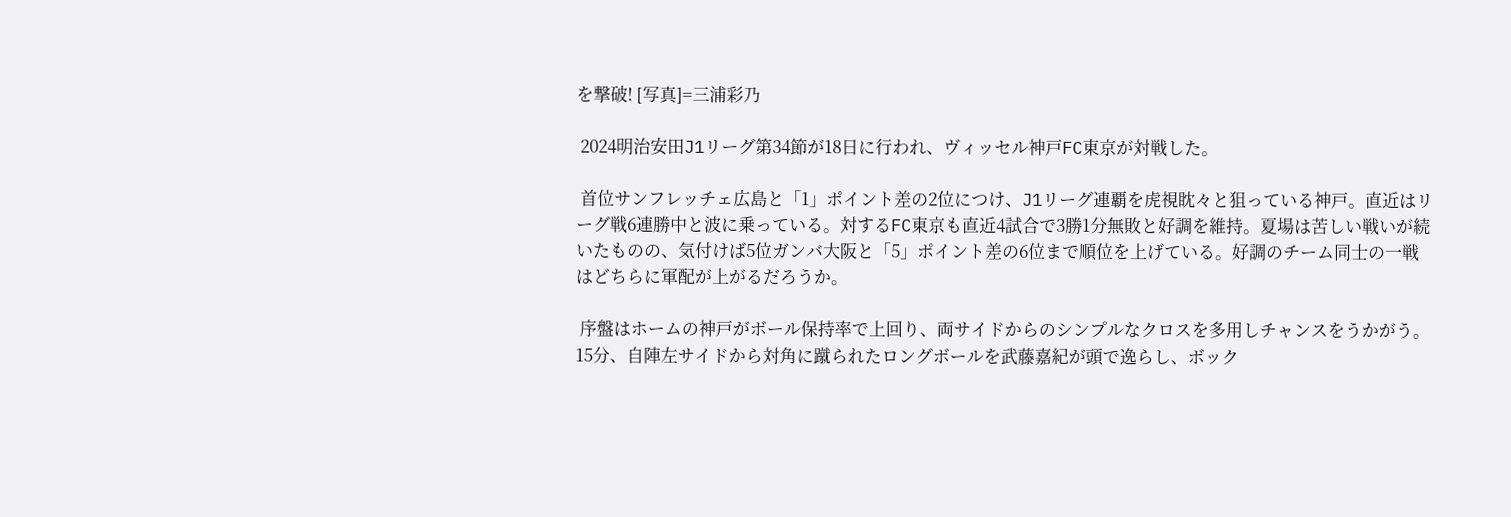を撃破! [写真]=三浦彩乃

 2024明治安田J1リーグ第34節が18日に行われ、ヴィッセル神戸FC東京が対戦した。

 首位サンフレッチェ広島と「1」ポイント差の2位につけ、J1リーグ連覇を虎視眈々と狙っている神戸。直近はリーグ戦6連勝中と波に乗っている。対するFC東京も直近4試合で3勝1分無敗と好調を維持。夏場は苦しい戦いが続いたものの、気付けば5位ガンバ大阪と「5」ポイント差の6位まで順位を上げている。好調のチーム同士の一戦はどちらに軍配が上がるだろうか。

 序盤はホームの神戸がボール保持率で上回り、両サイドからのシンプルなクロスを多用しチャンスをうかがう。15分、自陣左サイドから対角に蹴られたロングボールを武藤嘉紀が頭で逸らし、ボック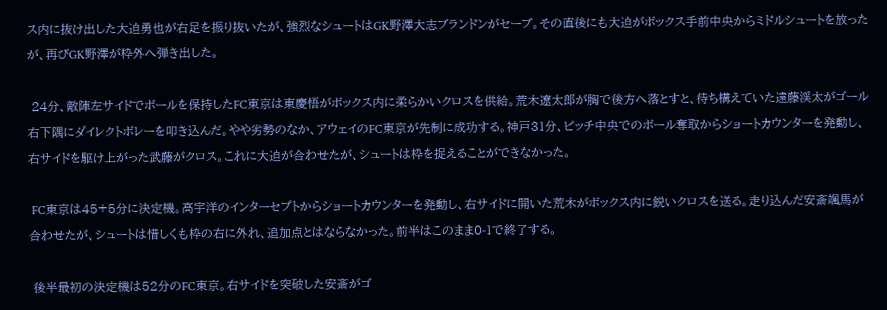ス内に抜け出した大迫勇也が右足を振り抜いたが、強烈なシュートはGK野澤大志ブランドンがセーブ。その直後にも大迫がボックス手前中央からミドルシュートを放ったが、再びGK野澤が枠外へ弾き出した。

 24分、敵陣左サイドでボールを保持したFC東京は東慶悟がボックス内に柔らかいクロスを供給。荒木遼太郎が胸で後方へ落とすと、待ち構えていた遠藤渓太がゴール右下隅にダイレクトボレーを叩き込んだ。やや劣勢のなか、アウェイのFC東京が先制に成功する。神戸31分、ピッチ中央でのボール奪取からショートカウンターを発動し、右サイドを駆け上がった武藤がクロス。これに大迫が合わせたが、シュートは枠を捉えることができなかった。

 FC東京は45+5分に決定機。高宇洋のインターセプトからショートカウンターを発動し、右サイドに開いた荒木がボックス内に鋭いクロスを送る。走り込んだ安斎颯馬が合わせたが、シュートは惜しくも枠の右に外れ、追加点とはならなかった。前半はこのまま0-1で終了する。

 後半最初の決定機は52分のFC東京。右サイドを突破した安斎がゴ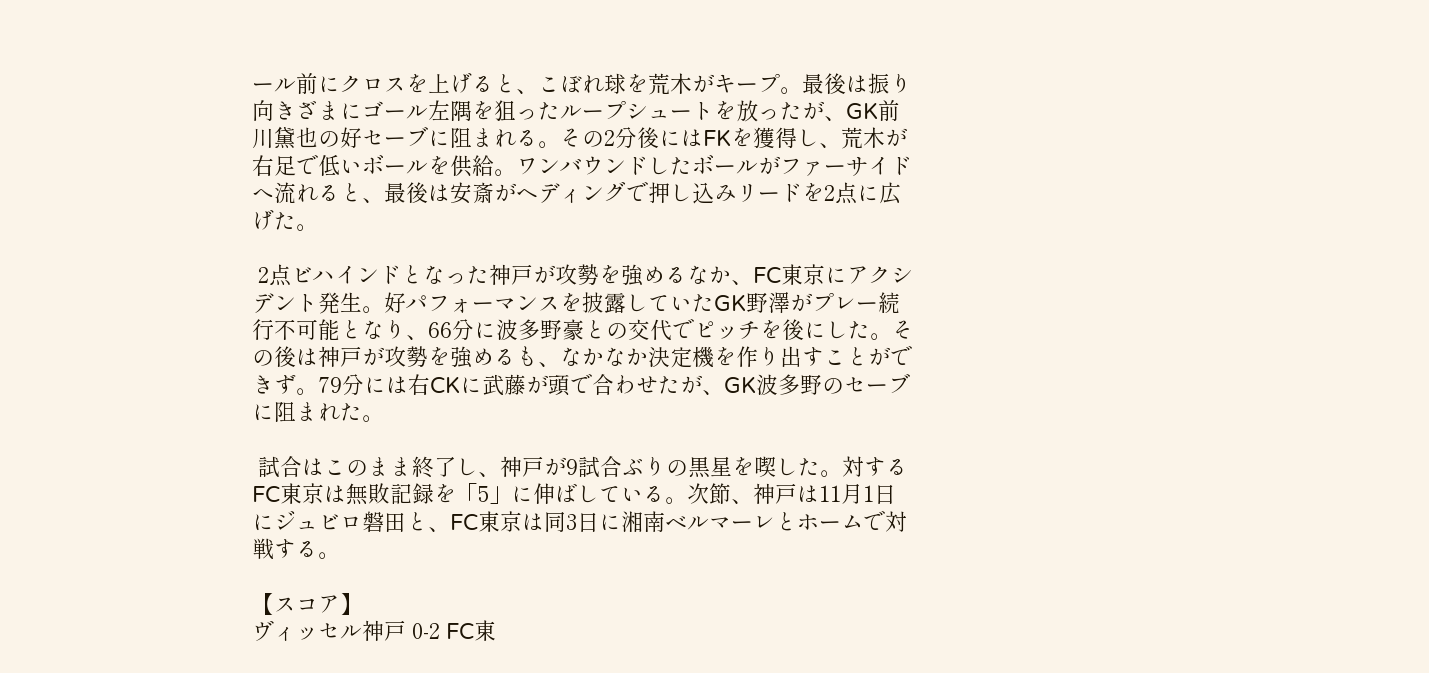ール前にクロスを上げると、こぼれ球を荒木がキープ。最後は振り向きざまにゴール左隅を狙ったループシュートを放ったが、GK前川黛也の好セーブに阻まれる。その2分後にはFKを獲得し、荒木が右足で低いボールを供給。ワンバウンドしたボールがファーサイドへ流れると、最後は安斎がヘディングで押し込みリードを2点に広げた。

 2点ビハインドとなった神戸が攻勢を強めるなか、FC東京にアクシデント発生。好パフォーマンスを披露していたGK野澤がプレー続行不可能となり、66分に波多野豪との交代でピッチを後にした。その後は神戸が攻勢を強めるも、なかなか決定機を作り出すことができず。79分には右CKに武藤が頭で合わせたが、GK波多野のセーブに阻まれた。

 試合はこのまま終了し、神戸が9試合ぶりの黒星を喫した。対するFC東京は無敗記録を「5」に伸ばしている。次節、神戸は11月1日にジュビロ磐田と、FC東京は同3日に湘南ベルマーレとホームで対戦する。

【スコア】
ヴィッセル神戸 0-2 FC東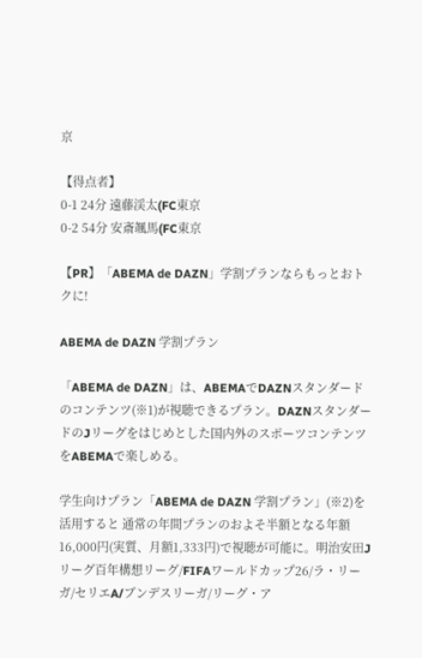京

【得点者】
0-1 24分 遠藤渓太(FC東京
0-2 54分 安斎颯馬(FC東京

【PR】「ABEMA de DAZN」学割プランならもっとおトクに!

ABEMA de DAZN 学割プラン

「ABEMA de DAZN」は、ABEMAでDAZNスタンダードのコンテンツ(※1)が視聴できるプラン。DAZNスタンダードのJリーグをはじめとした国内外のスポーツコンテンツをABEMAで楽しめる。

学生向けプラン「ABEMA de DAZN 学割プラン」(※2)を活用すると 通常の年間プランのおよそ半額となる年額16,000円(実質、月額1,333円)で視聴が可能に。明治安田Jリーグ百年構想リーグ/FIFAワールドカップ26/ラ・リーガ/セリエA/ブンデスリーガ/リーグ・ア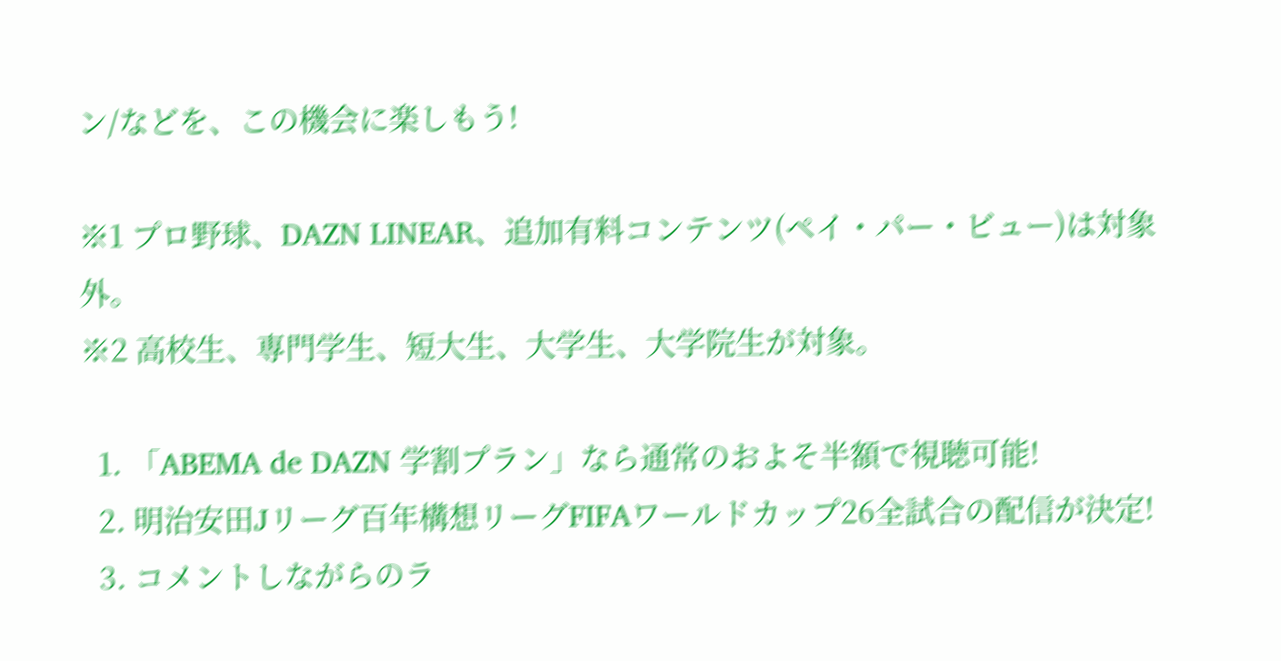ン/などを、この機会に楽しもう!

※1 プロ野球、DAZN LINEAR、追加有料コンテンツ(ペイ・パー・ビュー)は対象外。
※2 高校生、専門学生、短大生、大学生、大学院生が対象。

  1. 「ABEMA de DAZN 学割プラン」なら通常のおよそ半額で視聴可能!
  2. 明治安田Jリーグ百年構想リーグFIFAワールドカップ26全試合の配信が決定!
  3. コメントしながらのラ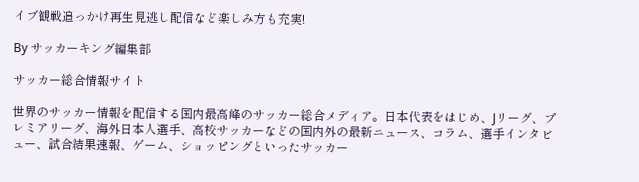イブ観戦追っかけ再生見逃し配信など楽しみ方も充実!

By サッカーキング編集部

サッカー総合情報サイト

世界のサッカー情報を配信する国内最高峰のサッカー総合メディア。日本代表をはじめ、Jリーグ、プレミアリーグ、海外日本人選手、高校サッカーなどの国内外の最新ニュース、コラム、選手インタビュー、試合結果速報、ゲーム、ショッピングといったサッカー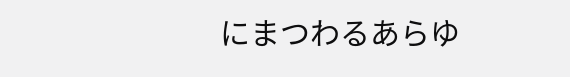にまつわるあらゆ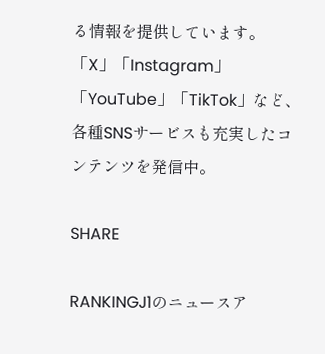る情報を提供しています。「X」「Instagram」「YouTube」「TikTok」など、各種SNSサービスも充実したコンテンツを発信中。

SHARE

RANKINGJ1のニュースア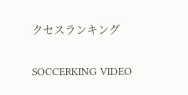クセスランキング

SOCCERKING VIDEO